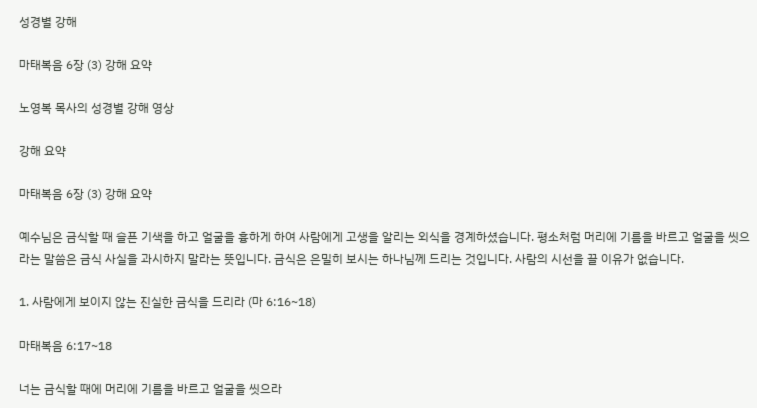성경별 강해

마태복음 6장 (3) 강해 요약

노영복 목사의 성경별 강해 영상

강해 요약

마태복음 6장 (3) 강해 요약

예수님은 금식할 때 슬픈 기색을 하고 얼굴을 흉하게 하여 사람에게 고생을 알리는 외식을 경계하셨습니다. 평소처럼 머리에 기름을 바르고 얼굴을 씻으라는 말씀은 금식 사실을 과시하지 말라는 뜻입니다. 금식은 은밀히 보시는 하나님께 드리는 것입니다. 사람의 시선을 끌 이유가 없습니다.

1. 사람에게 보이지 않는 진실한 금식을 드리라 (마 6:16~18)

마태복음 6:17~18

너는 금식할 때에 머리에 기름을 바르고 얼굴을 씻으라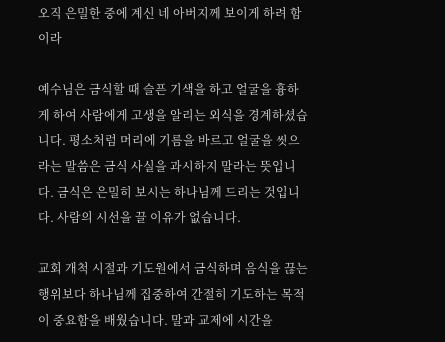오직 은밀한 중에 계신 네 아버지께 보이게 하려 함이라

예수님은 금식할 때 슬픈 기색을 하고 얼굴을 흉하게 하여 사람에게 고생을 알리는 외식을 경계하셨습니다. 평소처럼 머리에 기름을 바르고 얼굴을 씻으라는 말씀은 금식 사실을 과시하지 말라는 뜻입니다. 금식은 은밀히 보시는 하나님께 드리는 것입니다. 사람의 시선을 끌 이유가 없습니다.

교회 개척 시절과 기도원에서 금식하며 음식을 끊는 행위보다 하나님께 집중하여 간절히 기도하는 목적이 중요함을 배웠습니다. 말과 교제에 시간을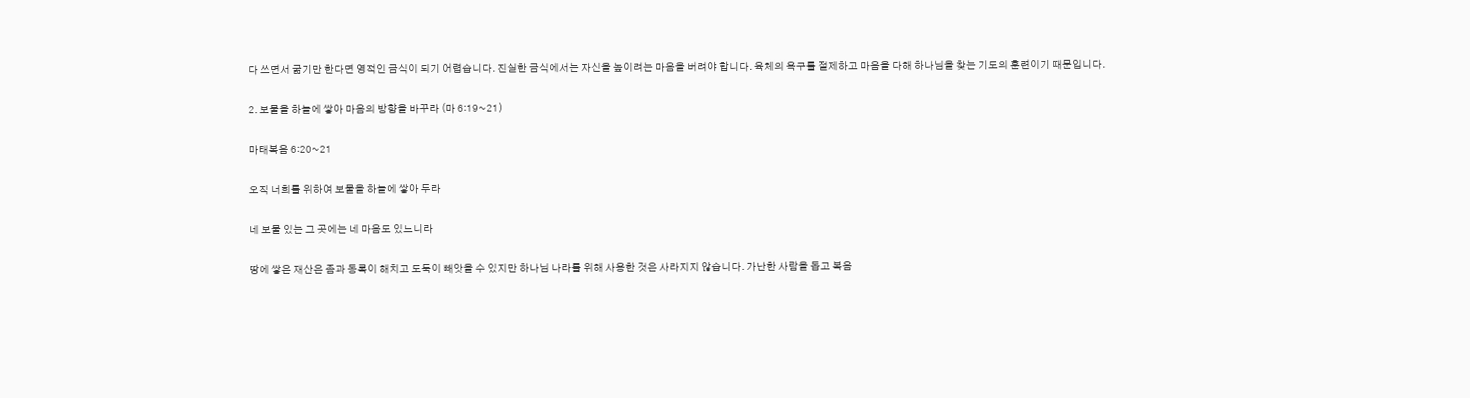다 쓰면서 굶기만 한다면 영적인 금식이 되기 어렵습니다. 진실한 금식에서는 자신을 높이려는 마음을 버려야 합니다. 육체의 욕구를 절제하고 마음을 다해 하나님을 찾는 기도의 훈련이기 때문입니다.

2. 보물을 하늘에 쌓아 마음의 방향을 바꾸라 (마 6:19~21)

마태복음 6:20~21

오직 너희를 위하여 보물을 하늘에 쌓아 두라

네 보물 있는 그 곳에는 네 마음도 있느니라

땅에 쌓은 재산은 좀과 동록이 해치고 도둑이 빼앗을 수 있지만 하나님 나라를 위해 사용한 것은 사라지지 않습니다. 가난한 사람을 돕고 복음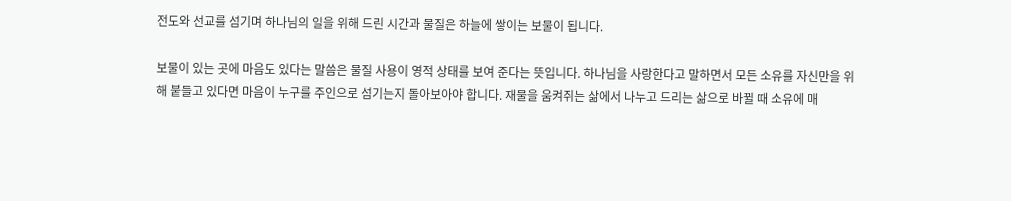전도와 선교를 섬기며 하나님의 일을 위해 드린 시간과 물질은 하늘에 쌓이는 보물이 됩니다.

보물이 있는 곳에 마음도 있다는 말씀은 물질 사용이 영적 상태를 보여 준다는 뜻입니다. 하나님을 사랑한다고 말하면서 모든 소유를 자신만을 위해 붙들고 있다면 마음이 누구를 주인으로 섬기는지 돌아보아야 합니다. 재물을 움켜쥐는 삶에서 나누고 드리는 삶으로 바뀔 때 소유에 매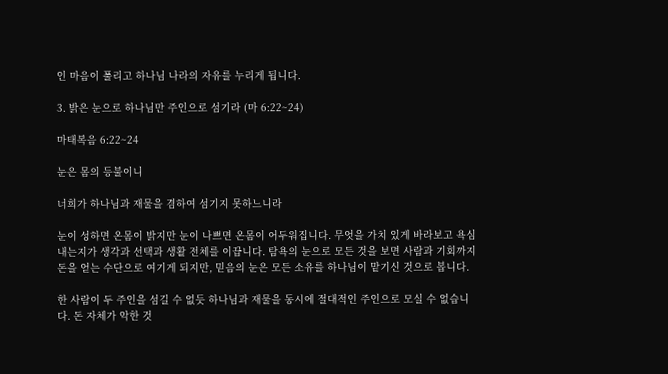인 마음이 풀리고 하나님 나라의 자유를 누리게 됩니다.

3. 밝은 눈으로 하나님만 주인으로 섬기라 (마 6:22~24)

마태복음 6:22~24

눈은 몸의 등불이니

너희가 하나님과 재물을 겸하여 섬기지 못하느니라

눈이 성하면 온몸이 밝지만 눈이 나쁘면 온몸이 어두워집니다. 무엇을 가치 있게 바라보고 욕심내는지가 생각과 선택과 생활 전체를 이끕니다. 탐욕의 눈으로 모든 것을 보면 사람과 기회까지 돈을 얻는 수단으로 여기게 되지만, 믿음의 눈은 모든 소유를 하나님이 맡기신 것으로 봅니다.

한 사람이 두 주인을 섬길 수 없듯 하나님과 재물을 동시에 절대적인 주인으로 모실 수 없습니다. 돈 자체가 악한 것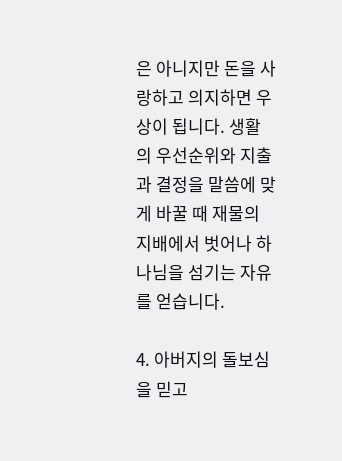은 아니지만 돈을 사랑하고 의지하면 우상이 됩니다. 생활의 우선순위와 지출과 결정을 말씀에 맞게 바꿀 때 재물의 지배에서 벗어나 하나님을 섬기는 자유를 얻습니다.

4. 아버지의 돌보심을 믿고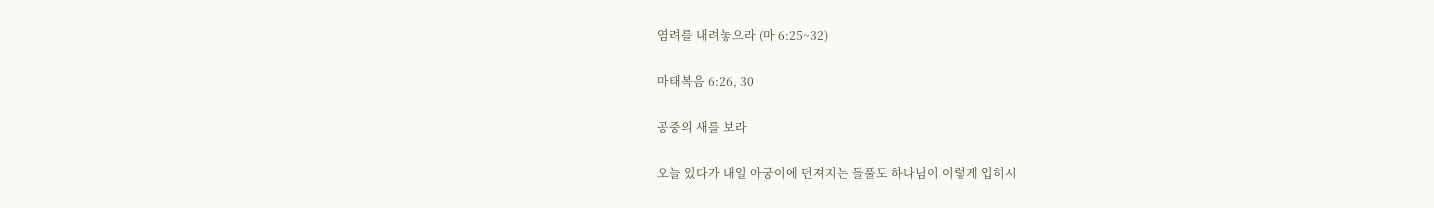염려를 내려놓으라 (마 6:25~32)

마태복음 6:26, 30

공중의 새를 보라

오늘 있다가 내일 아궁이에 던져지는 들풀도 하나님이 이렇게 입히시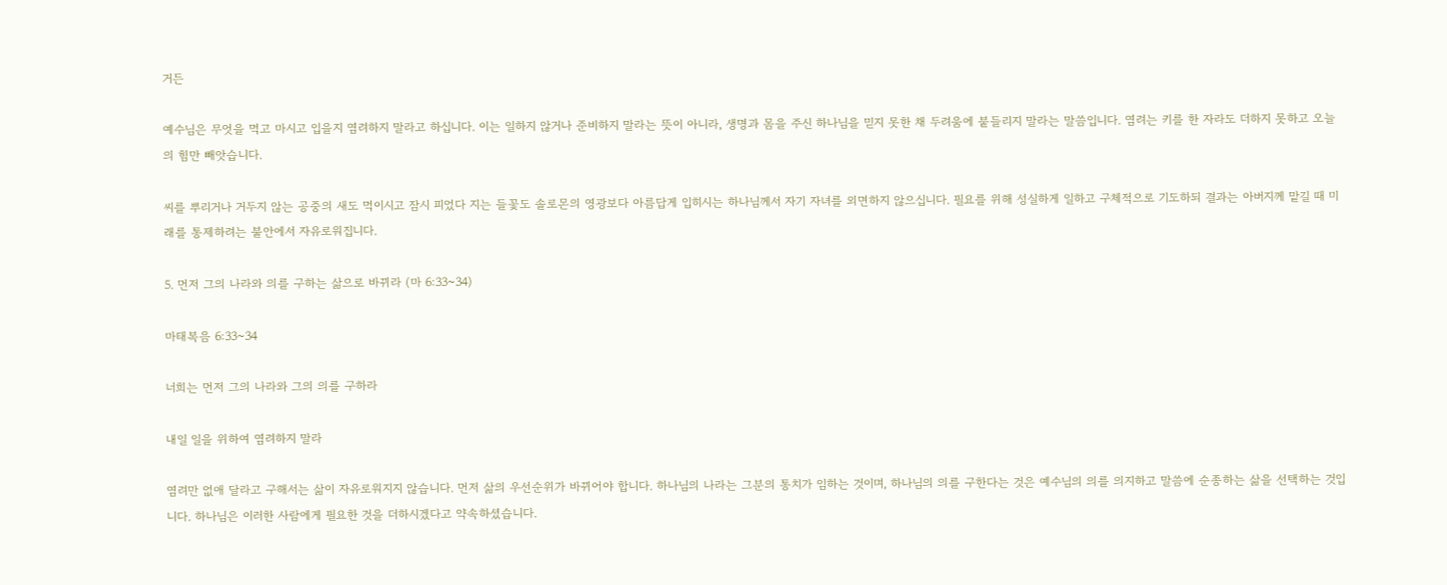거든

예수님은 무엇을 먹고 마시고 입을지 염려하지 말라고 하십니다. 이는 일하지 않거나 준비하지 말라는 뜻이 아니라, 생명과 몸을 주신 하나님을 믿지 못한 채 두려움에 붙들리지 말라는 말씀입니다. 염려는 키를 한 자라도 더하지 못하고 오늘의 힘만 빼앗습니다.

씨를 뿌리거나 거두지 않는 공중의 새도 먹이시고 잠시 피었다 지는 들꽃도 솔로몬의 영광보다 아름답게 입히시는 하나님께서 자기 자녀를 외면하지 않으십니다. 필요를 위해 성실하게 일하고 구체적으로 기도하되 결과는 아버지께 맡길 때 미래를 통제하려는 불안에서 자유로워집니다.

5. 먼저 그의 나라와 의를 구하는 삶으로 바뀌라 (마 6:33~34)

마태복음 6:33~34

너희는 먼저 그의 나라와 그의 의를 구하라

내일 일을 위하여 염려하지 말라

염려만 없애 달라고 구해서는 삶이 자유로워지지 않습니다. 먼저 삶의 우선순위가 바뀌어야 합니다. 하나님의 나라는 그분의 통치가 임하는 것이며, 하나님의 의를 구한다는 것은 예수님의 의를 의지하고 말씀에 순종하는 삶을 선택하는 것입니다. 하나님은 이러한 사람에게 필요한 것을 더하시겠다고 약속하셨습니다.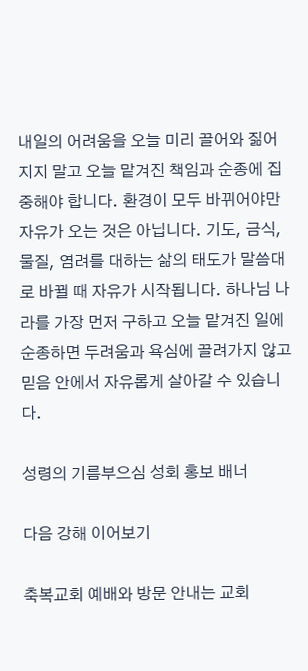내일의 어려움을 오늘 미리 끌어와 짊어지지 말고 오늘 맡겨진 책임과 순종에 집중해야 합니다. 환경이 모두 바뀌어야만 자유가 오는 것은 아닙니다. 기도, 금식, 물질, 염려를 대하는 삶의 태도가 말씀대로 바뀔 때 자유가 시작됩니다. 하나님 나라를 가장 먼저 구하고 오늘 맡겨진 일에 순종하면 두려움과 욕심에 끌려가지 않고 믿음 안에서 자유롭게 살아갈 수 있습니다.

성령의 기름부으심 성회 홍보 배너

다음 강해 이어보기

축복교회 예배와 방문 안내는 교회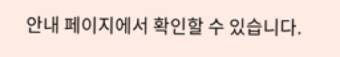안내 페이지에서 확인할 수 있습니다.